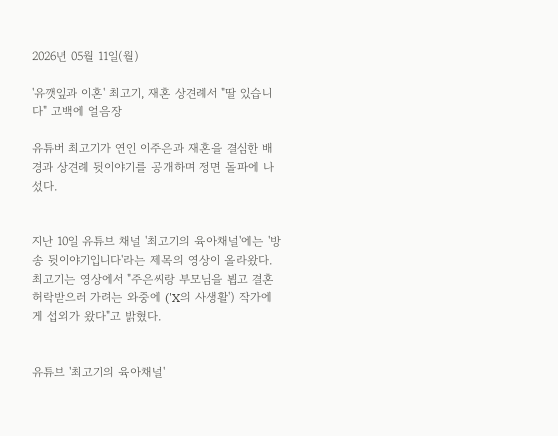2026년 05월 11일(월)

'유깻잎과 이혼' 최고기, 재혼 상견례서 "딸 있습니다" 고백에 얼음장

유튜버 최고기가 연인 이주은과 재혼을 결심한 배경과 상견례 뒷이야기를 공개하며 정면 돌파에 나섰다.


지난 10일 유튜브 채널 '최고기의 육아채널'에는 '방송 뒷이야기입니다'라는 제목의 영상이 올라왔다. 최고기는 영상에서 "주은씨랑 부모님을 뵙고 결혼 허락받으러 가려는 와중에 ('X의 사생활') 작가에게 섭외가 왔다"고 밝혔다.


유튜브 '최고기의 육아채널'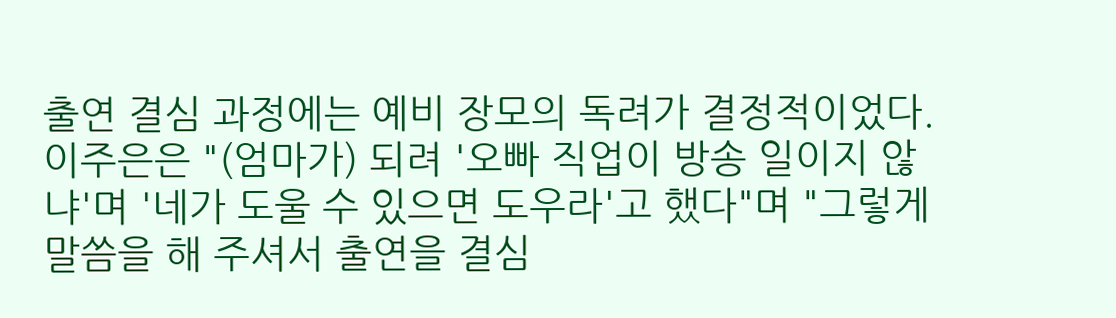출연 결심 과정에는 예비 장모의 독려가 결정적이었다. 이주은은 "(엄마가) 되려 '오빠 직업이 방송 일이지 않냐'며 '네가 도울 수 있으면 도우라'고 했다"며 "그렇게 말씀을 해 주셔서 출연을 결심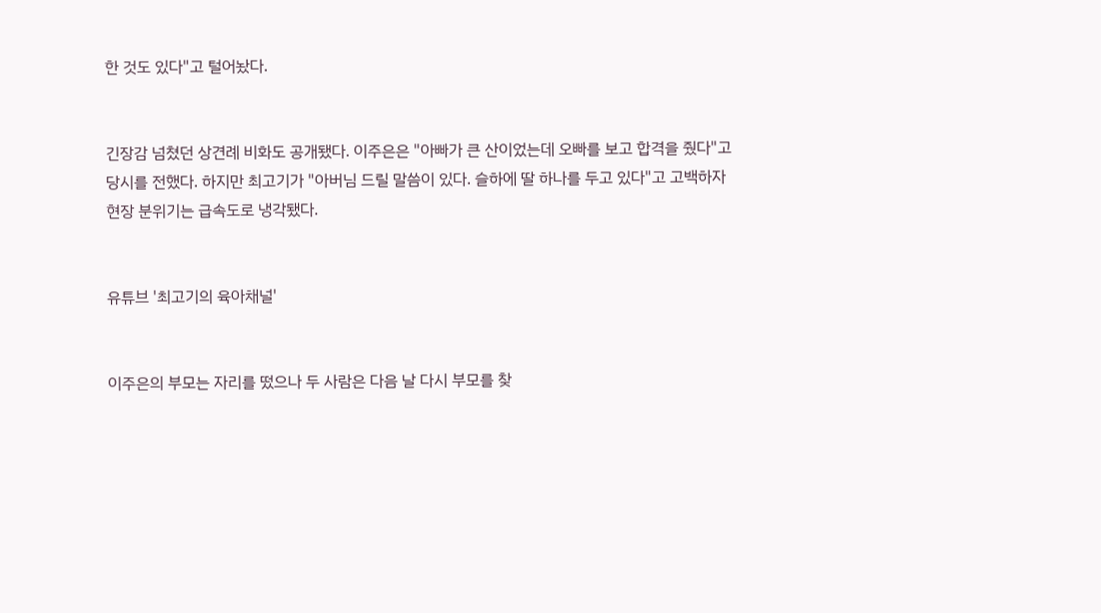한 것도 있다"고 털어놨다.


긴장감 넘쳤던 상견례 비화도 공개됐다. 이주은은 "아빠가 큰 산이었는데 오빠를 보고 합격을 줬다"고 당시를 전했다. 하지만 최고기가 "아버님 드릴 말씀이 있다. 슬하에 딸 하나를 두고 있다"고 고백하자 현장 분위기는 급속도로 냉각됐다.


유튜브 '최고기의 육아채널'


이주은의 부모는 자리를 떴으나 두 사람은 다음 날 다시 부모를 찾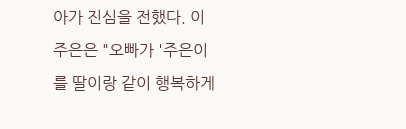아가 진심을 전했다. 이주은은 "오빠가 '주은이를 딸이랑 같이 행복하게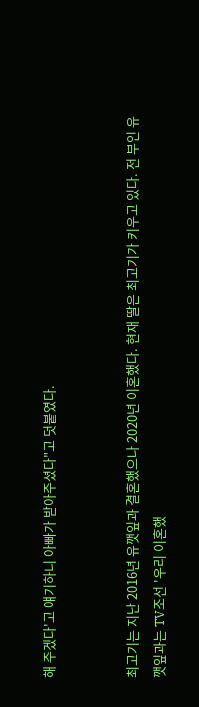해 주겠다'고 얘기하니 아빠가 받아주셨다"고 덧붙였다.


최고기는 지난 2016년 유깻잎과 결혼했으나 2020년 이혼했다. 현재 딸은 최고기가 키우고 있다. 전 부인 유깻잎과는 TV조선 '우리 이혼했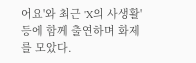어요'와 최근 'X의 사생활' 등에 함께 출연하며 화제를 모았다.